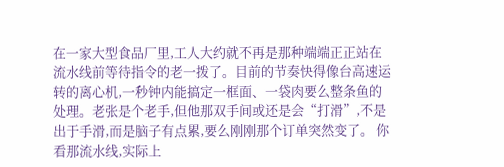在一家大型食品厂里,工人大约就不再是那种端端正正站在流水线前等待指令的老一拨了。目前的节奏快得像台高速运转的离心机,一秒钟内能搞定一框面、一袋肉要么整条鱼的处理。老张是个老手,但他那双手间或还是会“打滑”,不是出于手滑,而是脑子有点累,要么刚刚那个订单突然变了。 你看那流水线,实际上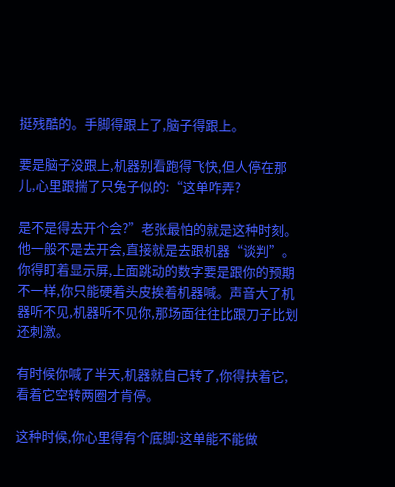挺残酷的。手脚得跟上了,脑子得跟上。

要是脑子没跟上,机器别看跑得飞快,但人停在那儿,心里跟揣了只兔子似的:“这单咋弄?

是不是得去开个会?”老张最怕的就是这种时刻。他一般不是去开会,直接就是去跟机器“谈判”。你得盯着显示屏,上面跳动的数字要是跟你的预期不一样,你只能硬着头皮挨着机器喊。声音大了机器听不见,机器听不见你,那场面往往比跟刀子比划还刺激。

有时候你喊了半天,机器就自己转了,你得扶着它,看着它空转两圈才肯停。

这种时候,你心里得有个底脚:这单能不能做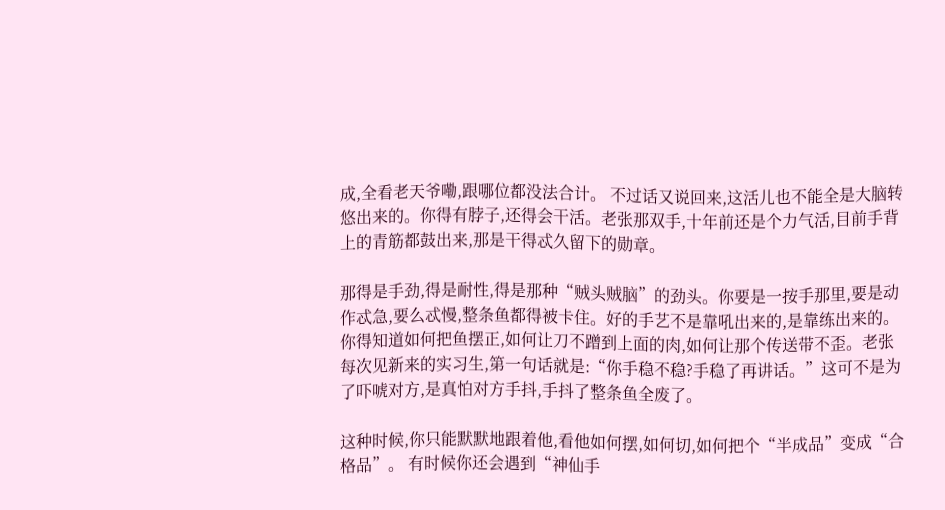成,全看老天爷嘞,跟哪位都没法合计。 不过话又说回来,这活儿也不能全是大脑转悠出来的。你得有脖子,还得会干活。老张那双手,十年前还是个力气活,目前手背上的青筋都鼓出来,那是干得忒久留下的勋章。

那得是手劲,得是耐性,得是那种“贼头贼脑”的劲头。你要是一按手那里,要是动作忒急,要么忒慢,整条鱼都得被卡住。好的手艺不是靠吼出来的,是靠练出来的。你得知道如何把鱼摆正,如何让刀不蹭到上面的肉,如何让那个传送带不歪。老张每次见新来的实习生,第一句话就是:“你手稳不稳?手稳了再讲话。”这可不是为了吓唬对方,是真怕对方手抖,手抖了整条鱼全废了。

这种时候,你只能默默地跟着他,看他如何摆,如何切,如何把个“半成品”变成“合格品”。 有时候你还会遇到“神仙手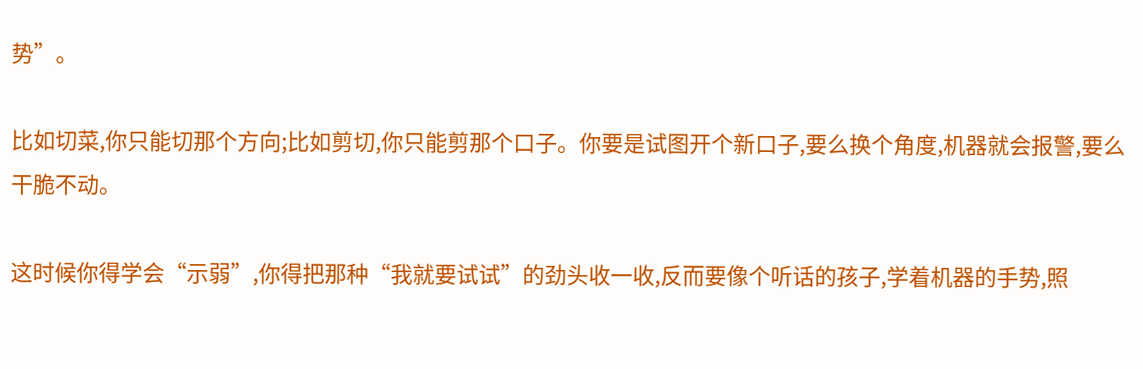势”。

比如切菜,你只能切那个方向;比如剪切,你只能剪那个口子。你要是试图开个新口子,要么换个角度,机器就会报警,要么干脆不动。

这时候你得学会“示弱”,你得把那种“我就要试试”的劲头收一收,反而要像个听话的孩子,学着机器的手势,照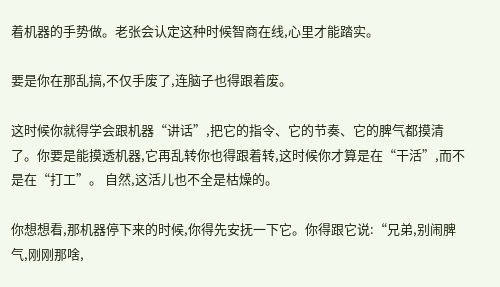着机器的手势做。老张会认定这种时候智商在线,心里才能踏实。

要是你在那乱搞,不仅手废了,连脑子也得跟着废。

这时候你就得学会跟机器“讲话”,把它的指令、它的节奏、它的脾气都摸清了。你要是能摸透机器,它再乱转你也得跟着转,这时候你才算是在“干活”,而不是在“打工”。 自然,这活儿也不全是枯燥的。

你想想看,那机器停下来的时候,你得先安抚一下它。你得跟它说:“兄弟,别闹脾气,刚刚那啥,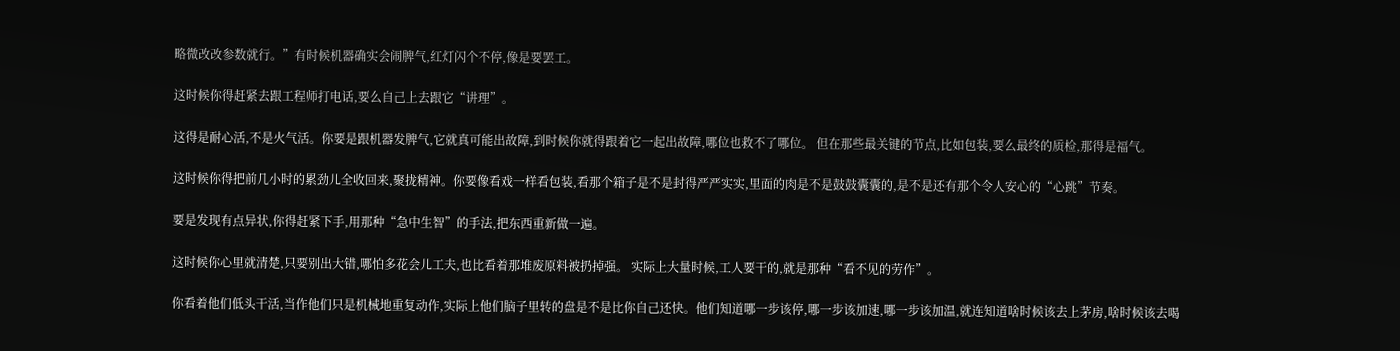略微改改参数就行。”有时候机器确实会闹脾气,红灯闪个不停,像是要罢工。

这时候你得赶紧去跟工程师打电话,要么自己上去跟它“讲理”。

这得是耐心活,不是火气活。你要是跟机器发脾气,它就真可能出故障,到时候你就得跟着它一起出故障,哪位也救不了哪位。 但在那些最关键的节点,比如包装,要么最终的质检,那得是福气。

这时候你得把前几小时的累劲儿全收回来,聚拢精神。你要像看戏一样看包装,看那个箱子是不是封得严严实实,里面的肉是不是鼓鼓囊囊的,是不是还有那个令人安心的“心跳”节奏。

要是发现有点异状,你得赶紧下手,用那种“急中生智”的手法,把东西重新做一遍。

这时候你心里就清楚,只要别出大错,哪怕多花会儿工夫,也比看着那堆废原料被扔掉强。 实际上大量时候,工人要干的,就是那种“看不见的劳作”。

你看着他们低头干活,当作他们只是机械地重复动作,实际上他们脑子里转的盘是不是比你自己还快。他们知道哪一步该停,哪一步该加速,哪一步该加温,就连知道啥时候该去上茅房,啥时候该去喝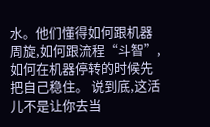水。他们懂得如何跟机器周旋,如何跟流程“斗智”,如何在机器停转的时候先把自己稳住。 说到底,这活儿不是让你去当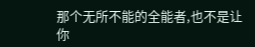那个无所不能的全能者,也不是让你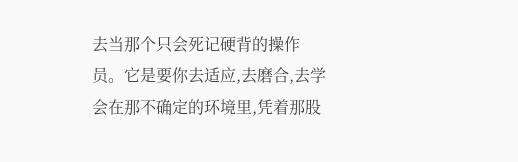去当那个只会死记硬背的操作员。它是要你去适应,去磨合,去学会在那不确定的环境里,凭着那股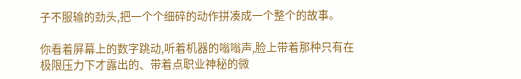子不服输的劲头,把一个个细碎的动作拼凑成一个整个的故事。

你看着屏幕上的数字跳动,听着机器的嗡嗡声,脸上带着那种只有在极限压力下才露出的、带着点职业神秘的微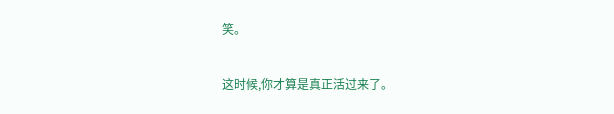笑。

这时候,你才算是真正活过来了。